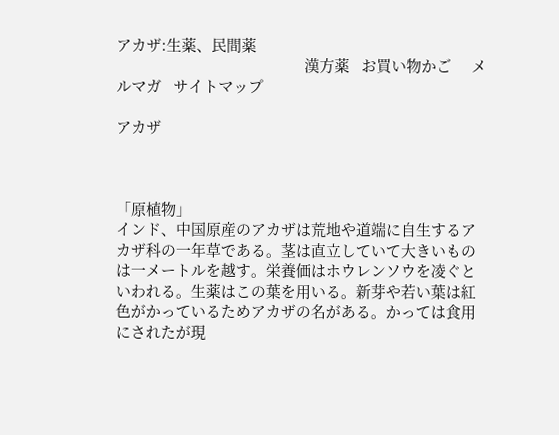アカザ:生薬、民間薬
                                               漢方薬   お買い物かご     メルマガ   サイトマップ

アカザ



「原植物」
インド、中国原産のアカザは荒地や道端に自生するアカザ科の一年草である。茎は直立していて大きいものは一メートルを越す。栄養価はホウレンソウを凌ぐといわれる。生薬はこの葉を用いる。新芽や若い葉は紅色がかっているためアカザの名がある。かっては食用にされたが現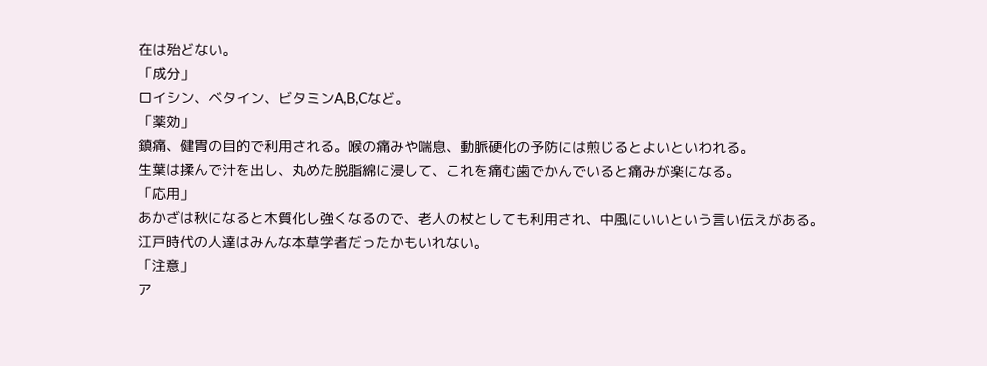在は殆どない。
「成分」
ロイシン、ベタイン、ビタミンA,B,Cなど。
「薬効」
鎮痛、健胃の目的で利用される。喉の痛みや喘息、動脈硬化の予防には煎じるとよいといわれる。
生葉は揉んで汁を出し、丸めた脱脂綿に浸して、これを痛む歯でかんでいると痛みが楽になる。
「応用」
あかざは秋になると木質化し強くなるので、老人の杖としても利用され、中風にいいという言い伝えがある。
江戸時代の人達はみんな本草学者だったかもいれない。
「注意」
ア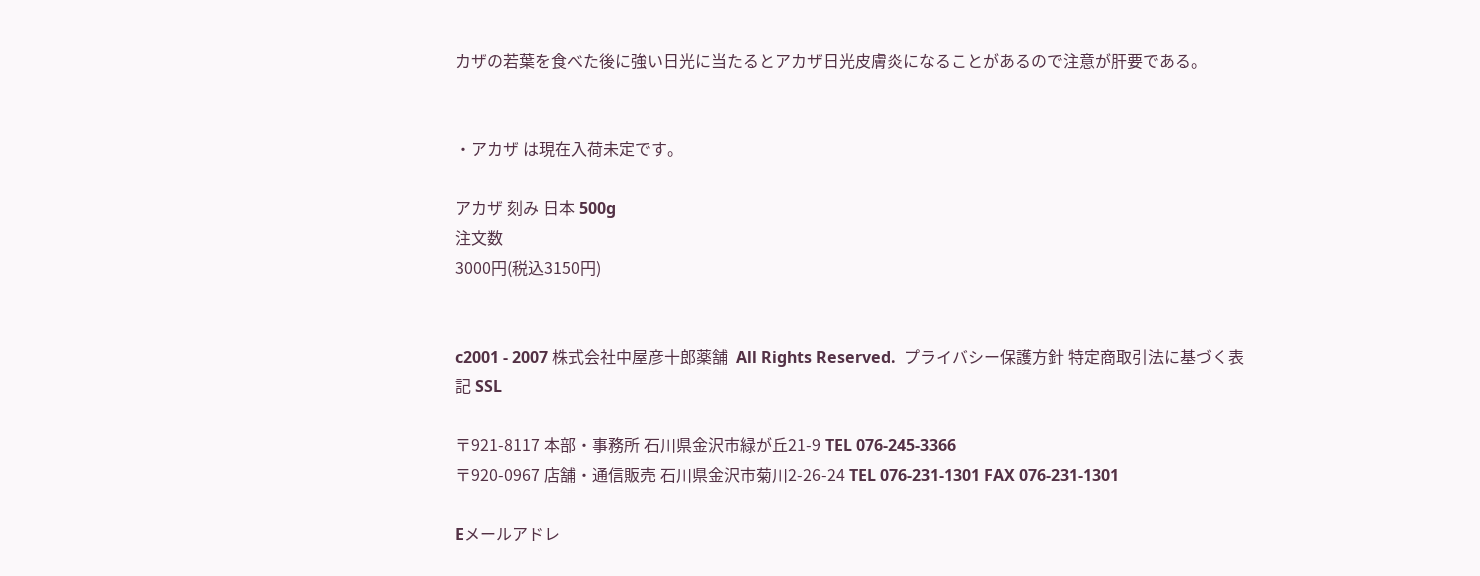カザの若葉を食べた後に強い日光に当たるとアカザ日光皮膚炎になることがあるので注意が肝要である。


・アカザ は現在入荷未定です。

アカザ 刻み 日本 500g
注文数
3000円(税込3150円)


c2001 - 2007 株式会社中屋彦十郎薬舗  All Rights Reserved.  プライバシー保護方針 特定商取引法に基づく表記 SSL

〒921-8117 本部・事務所 石川県金沢市緑が丘21-9 TEL 076-245-3366
〒920-0967 店舗・通信販売 石川県金沢市菊川2-26-24 TEL 076-231-1301 FAX 076-231-1301

Eメールアドレ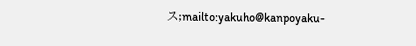ス;mailto:yakuho@kanpoyaku-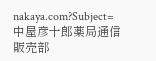nakaya.com?Subject=中屋彦十郎薬局通信販売部